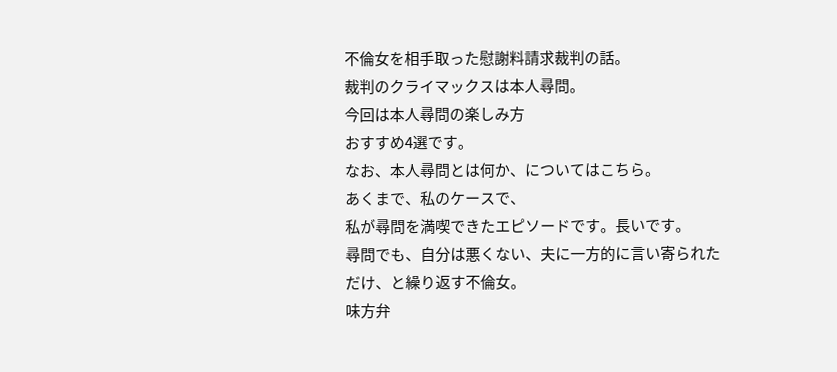不倫女を相手取った慰謝料請求裁判の話。
裁判のクライマックスは本人尋問。
今回は本人尋問の楽しみ方
おすすめ4選です。
なお、本人尋問とは何か、についてはこちら。
あくまで、私のケースで、
私が尋問を満喫できたエピソードです。長いです。
尋問でも、自分は悪くない、夫に一方的に言い寄られただけ、と繰り返す不倫女。
味方弁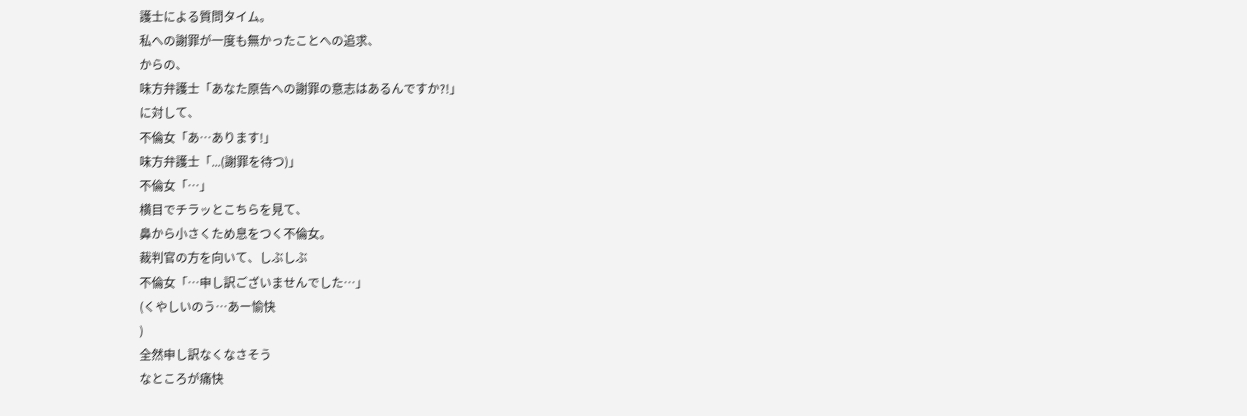護士による質問タイム。
私への謝罪が一度も無かったことへの追求、
からの、
味方弁護士「あなた原告への謝罪の意志はあるんですか?!」
に対して、
不倫女「あ…あります!」
味方弁護士「...(謝罪を待つ)」
不倫女「…」
横目でチラッとこちらを見て、
鼻から小さくため息をつく不倫女。
裁判官の方を向いて、しぶしぶ
不倫女「…申し訳ございませんでした…」
(くやしいのう…あー愉快
)
全然申し訳なくなさそう
なところが痛快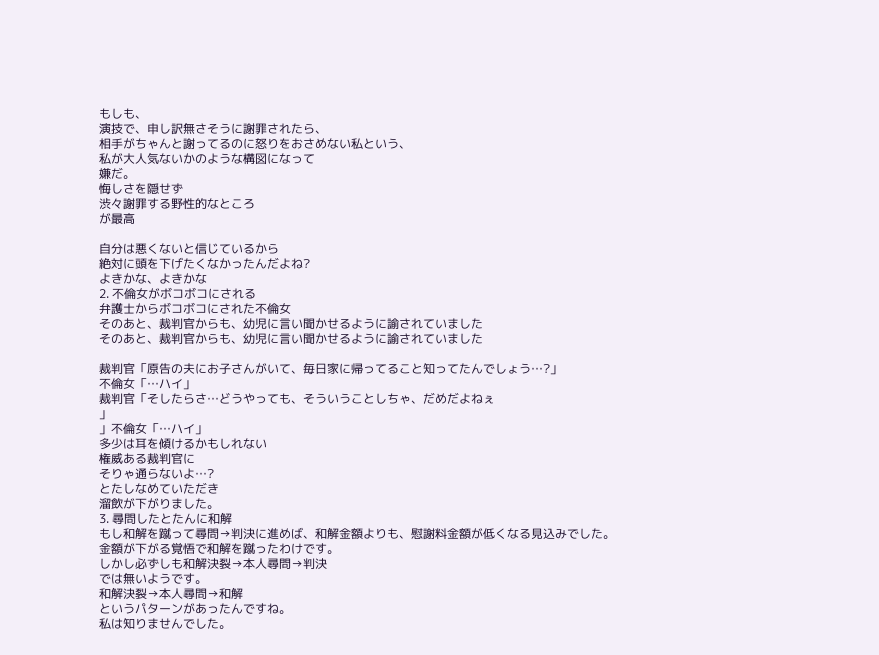もしも、
演技で、申し訳無さそうに謝罪されたら、
相手がちゃんと謝ってるのに怒りをおさめない私という、
私が大人気ないかのような構図になって
嫌だ。
悔しさを隠せず
渋々謝罪する野性的なところ
が最高

自分は悪くないと信じているから
絶対に頭を下げたくなかったんだよね?
よきかな、よきかな
2. 不倫女がボコボコにされる
弁護士からボコボコにされた不倫女
そのあと、裁判官からも、幼児に言い聞かせるように諭されていました
そのあと、裁判官からも、幼児に言い聞かせるように諭されていました

裁判官「原告の夫にお子さんがいて、毎日家に帰ってること知ってたんでしょう…?」
不倫女「…ハイ」
裁判官「そしたらさ…どうやっても、そういうことしちゃ、だめだよねぇ
」
」不倫女「…ハイ」
多少は耳を傾けるかもしれない
権威ある裁判官に
そりゃ通らないよ…?
とたしなめていただき
溜飲が下がりました。
3. 尋問したとたんに和解
もし和解を蹴って尋問→判決に進めば、和解金額よりも、慰謝料金額が低くなる見込みでした。
金額が下がる覚悟で和解を蹴ったわけです。
しかし必ずしも和解決裂→本人尋問→判決
では無いようです。
和解決裂→本人尋問→和解
というパターンがあったんですね。
私は知りませんでした。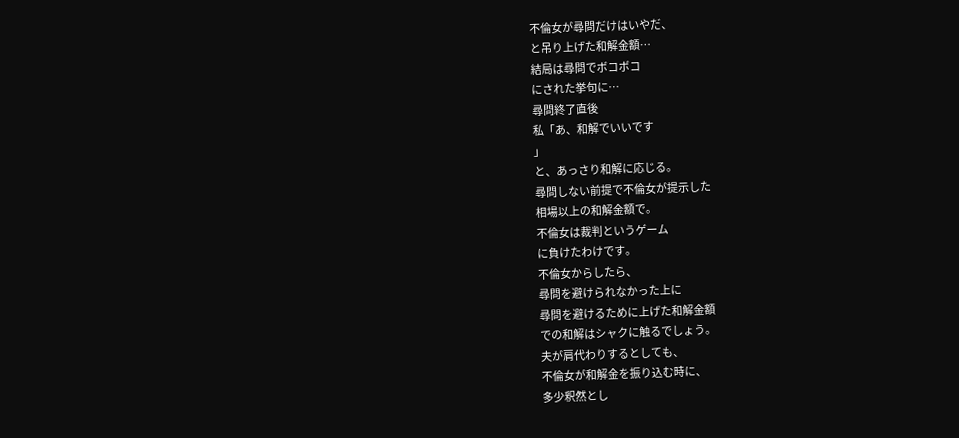不倫女が尋問だけはいやだ、
と吊り上げた和解金額…
結局は尋問でボコボコ
にされた挙句に…
尋問終了直後
私「あ、和解でいいです
」
と、あっさり和解に応じる。
尋問しない前提で不倫女が提示した
相場以上の和解金額で。
不倫女は裁判というゲーム
に負けたわけです。
不倫女からしたら、
尋問を避けられなかった上に
尋問を避けるために上げた和解金額
での和解はシャクに触るでしょう。
夫が肩代わりするとしても、
不倫女が和解金を振り込む時に、
多少釈然とし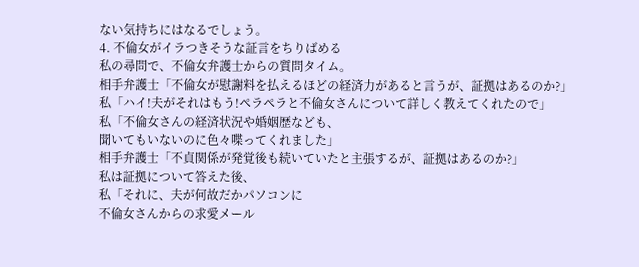ない気持ちにはなるでしょう。
4. 不倫女がイラつきそうな証言をちりばめる
私の尋問で、不倫女弁護士からの質問タイム。
相手弁護士「不倫女が慰謝料を払えるほどの経済力があると言うが、証拠はあるのか?」
私「ハイ!夫がそれはもう!ペラペラと不倫女さんについて詳しく教えてくれたので」
私「不倫女さんの経済状況や婚姻歴なども、
聞いてもいないのに色々喋ってくれました」
相手弁護士「不貞関係が発覚後も続いていたと主張するが、証拠はあるのか?」
私は証拠について答えた後、
私「それに、夫が何故だかパソコンに
不倫女さんからの求愛メール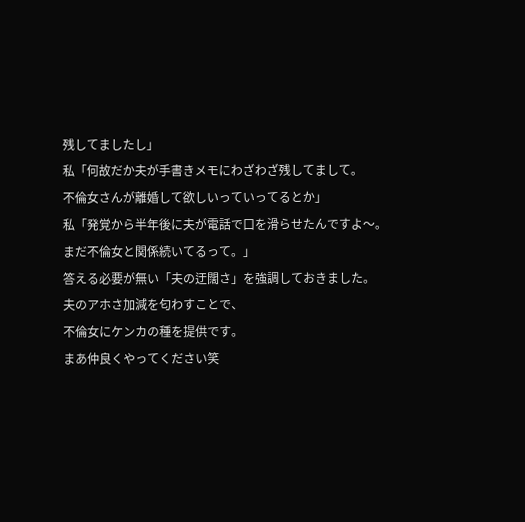残してましたし」
私「何故だか夫が手書きメモにわざわざ残してまして。
不倫女さんが離婚して欲しいっていってるとか」
私「発覚から半年後に夫が電話で口を滑らせたんですよ〜。
まだ不倫女と関係続いてるって。」
答える必要が無い「夫の迂闊さ」を強調しておきました。
夫のアホさ加減を匂わすことで、
不倫女にケンカの種を提供です。
まあ仲良くやってください笑